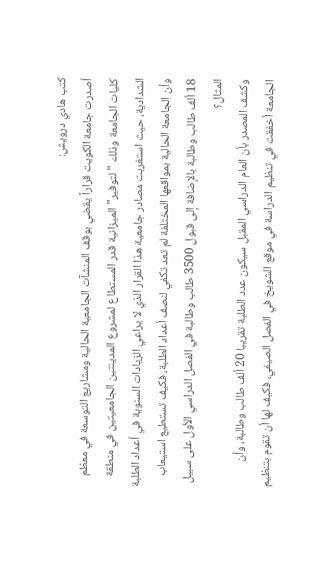كتب هادي درويش:
أصدرت جامعة الكويت قراراً يقضي بوقف المنشآت الجامعية الحالية ومشاريع التوسعة في معظم كليات الجامعة وذلك "لتوفير" الميزانية قدر المستطاع لمشروع المدينتين الجامعيتين في منطقة الشدادية، حيث استغربت مصادر جامعية هذا القرار الذي لا يراعي الزيادات السنوية في أعداد الطلبة وأن الجامعة الحالية بمواقعها المختلفة لم تعد تكفي لنصف أعداد الطلبة، فكيف تستطيع استيعاب 18 ألف طالب وطالبة بالإضافة إلى قبول 3500 طالب وطالبة في الفصل الدراسي الأول على سبيل المثال؟
وكشف المصدر بأن العام الدراسي المقبل سيكون عدد الطلبة تقريبا 20 ألف طالب وطالبة، وأن الجامعة أخفقت في تنظيم الدراسة في موقع الشويخ في الفصل الصيفي، فكيف لها أن تقوم بتنظيم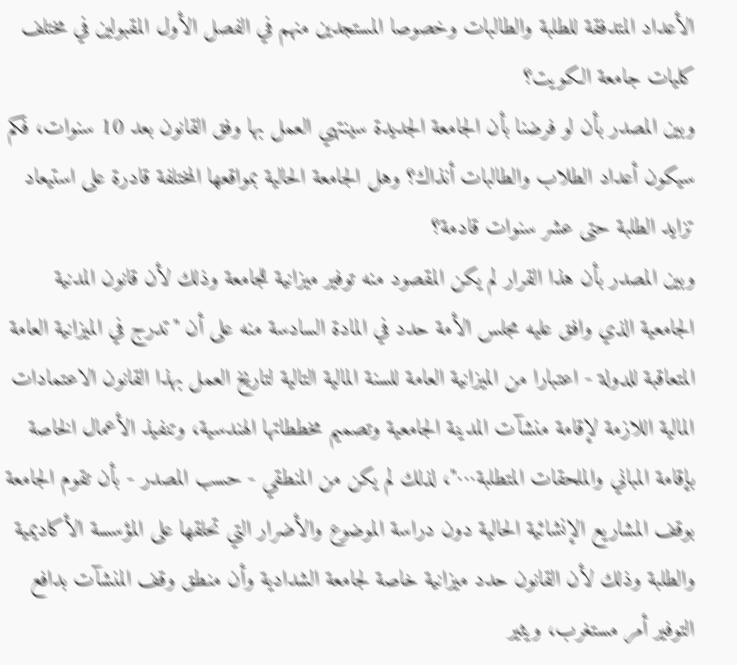الأعداد المتدفقة للطلبة والطالبات وخصوصا المستجدين منهم في الفصل الأول المقبولين في مختلف كليات جامعة الكويت؟
وبين المصدر بأن لو فرضنا بأن الجامعة الجديدة سينتهي العمل بها وفق القانون بعد 10 سنوات، فكم سيكون أعداد الطلاب والطالبات أنذاك؟ وهل الجامعة الحالية بمواقعها المختلفة قادرة على استيعاد تزايد الطلبة حتى عشر سنوات قادمة؟
وبين المصدر بأن هذا القرار لم يكن المقصود منه توفير ميزانية للجامعة وذلك لأن قانون المدنية الجامعية الذي وافق عليه مجلس الأمة حدد في المادة السادسة منه على أن "تدرج في الميزانية العامة المتعاقبة للدولة - اعتبارا من الميزانية العامة للسنة المالية التالية لتاريخ العمل بهذا القانون الاعتمادات المالية اللازمة لإقامة منشآت المدينة الجامعية وتصميم مخططاتها الهندسية، وتنفيذ الأعمال الخاصة بإقامة المباني والملحقات المتطلبة···"، لذلك لم يكن من المنطقي - حسب المصدر - بأن تقوم الجامعة بوقف المشاريع الإنشائية الحالية دون دراسة الموضوع والأضرار التي تحلقها على المؤسسة الأكاديمية والطلبة وذلك لأن القانون حدد ميزانية خاصة لجامعة الشدادية وأن منطق وقف المنشآت بدافع التوفير أمر مستغرب، ويثير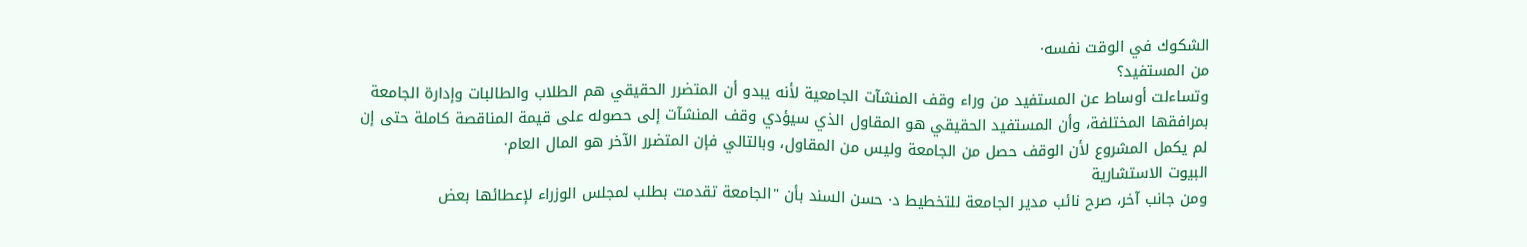الشكوك في الوقت نفسه·
من المستفيد؟
وتساءلت أوساط عن المستفيد من وراء وقف المنشآت الجامعية لأنه يبدو أن المتضرر الحقيقي هم الطلاب والطالبات وإدارة الجامعة بمرافقها المختلفة، وأن المستفيد الحقيقي هو المقاول الذي سيؤدي وقف المنشآت إلى حصوله على قيمة المناقصة كاملة حتى إن لم يكمل المشروع لأن الوقف حصل من الجامعة وليس من المقاول، وبالتالي فإن المتضرر الآخر هو المال العام·
البيوت الاستشارية
ومن جانب آخر، صرح نائب مدير الجامعة للتخطيط د· حسن السند بأن "الجامعة تقدمت بطلب لمجلس الوزراء لإعطائها بعض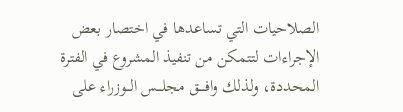الصلاحيات التي تساعدها في اختصار بعض الإجراءات لتتمكن من تنفيذ المشروع في الفترة المحددة، ولذلك وافــــق مجلـــس الــوزراء على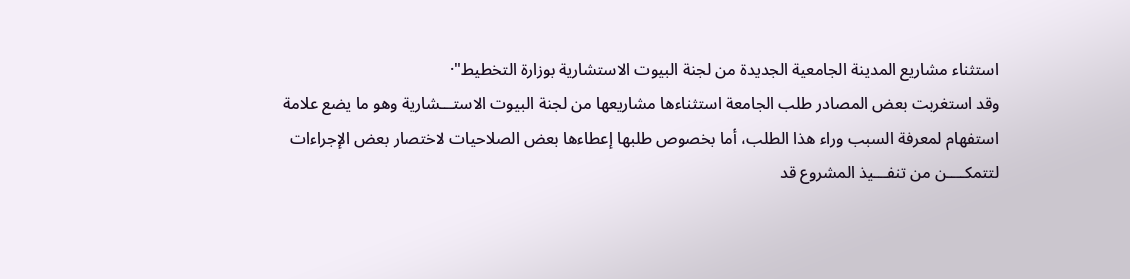استثناء مشاريع المدينة الجامعية الجديدة من لجنة البيوت الاستشارية بوزارة التخطيط"·
وقد استغربت بعض المصادر طلب الجامعة استثناءها مشاريعها من لجنة البيوت الاستـــشارية وهو ما يضع علامة استفهام لمعرفة السبب وراء هذا الطلب، أما بخصوص طلبها إعطاءها بعض الصلاحيات لاختصار بعض الإجراءات لتتمكــــن من تنفـــيذ المشروع قد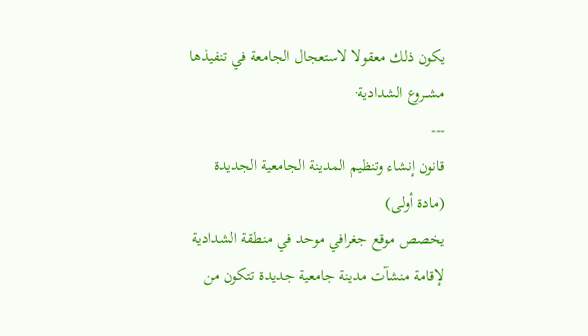يكون ذلك معقولا لاستعجال الجامعة في تنفيذها مشــروع الشدادية·
---
قانون إنشاء وتنظيم المدينة الجامعية الجديدة
(مادة أولى)
يخصص موقع جغرافي موحد في منطقة الشدادية لإقامة منشآت مدينة جامعية جديدة تتكون من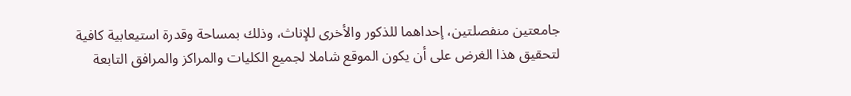جامعتين منفصلتين، إحداهما للذكور والأخرى للإناث، وذلك بمساحة وقدرة استيعابية كافية لتحقيق هذا الغرض على أن يكون الموقع شاملا لجميع الكليات والمراكز والمرافق التابعة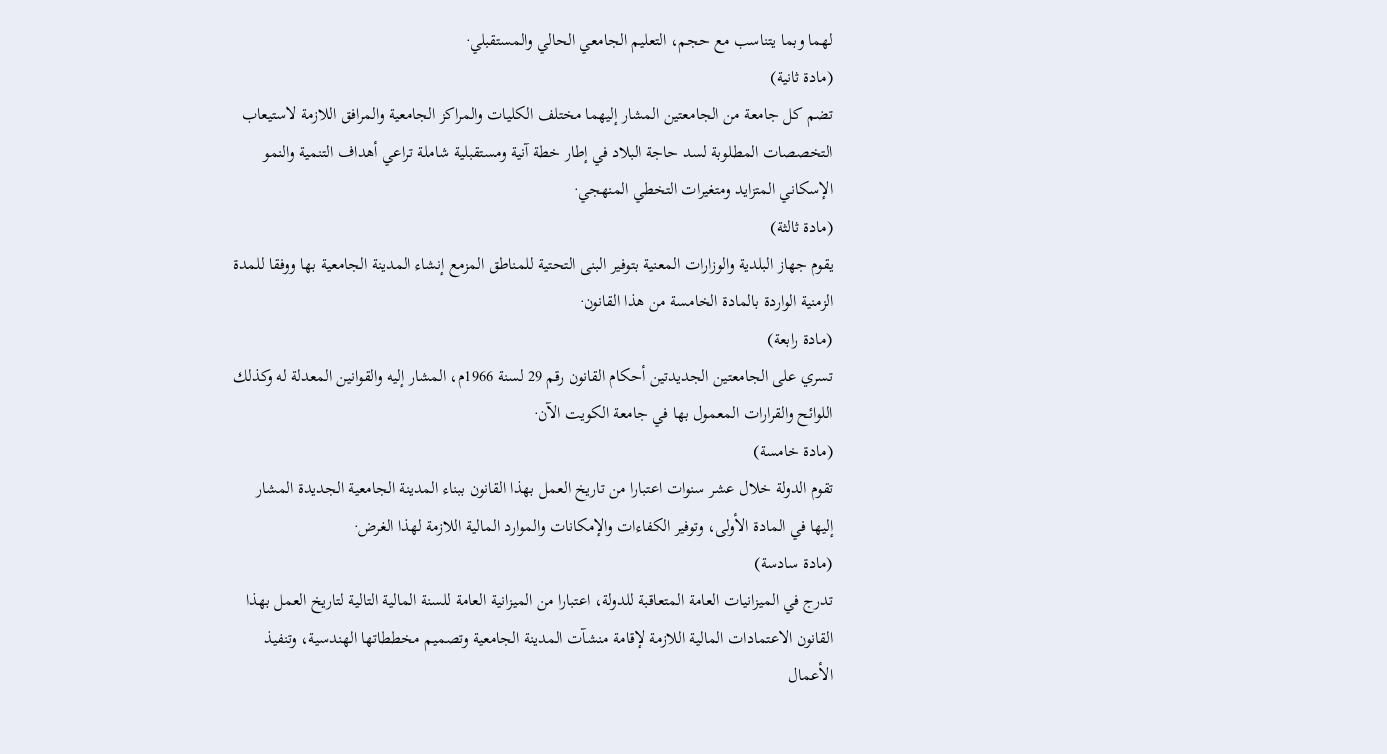لهما وبما يتناسب مع حجم، التعليم الجامعي الحالي والمستقبلي·
(مادة ثانية)
تضم كل جامعة من الجامعتين المشار إليهما مختلف الكليات والمراكز الجامعية والمرافق اللازمة لاستيعاب التخصصات المطلوبة لسد حاجة البلاد في إطار خطة آنية ومستقبلية شاملة تراعي أهداف التنمية والنمو الإسكاني المتزايد ومتغيرات التخطي المنهجي·
(مادة ثالثة)
يقوم جهاز البلدية والوزارات المعنية بتوفير البنى التحتية للمناطق المزمع إنشاء المدينة الجامعية بها ووفقا للمدة الزمنية الواردة بالمادة الخامسة من هذا القانون·
(مادة رابعة)
تسري على الجامعتين الجديدتين أحكام القانون رقم 29 لسنة 1966م، المشار إليه والقوانين المعدلة له وكذلك اللوائح والقرارات المعمول بها في جامعة الكويت الآن·
(مادة خامسة)
تقوم الدولة خلال عشر سنوات اعتبارا من تاريخ العمل بهذا القانون ببناء المدينة الجامعية الجديدة المشار إليها في المادة الأولى، وتوفير الكفاءات والإمكانات والموارد المالية اللازمة لهذا الغرض·
(مادة سادسة)
تدرج في الميزانيات العامة المتعاقبة للدولة، اعتبارا من الميزانية العامة للسنة المالية التالية لتاريخ العمل بهذا القانون الاعتمادات المالية اللازمة لإقامة منشآت المدينة الجامعية وتصميم مخططاتها الهندسية، وتنفيذ الأعمال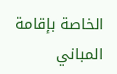الخاصة بإقامة المباني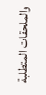والملحقات المتطلبة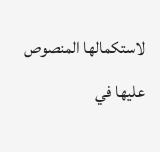لاستكمالها المنصوص عليها في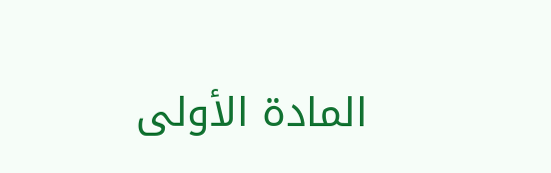المادة الأولى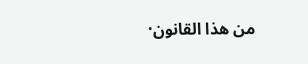من هذا القانون·